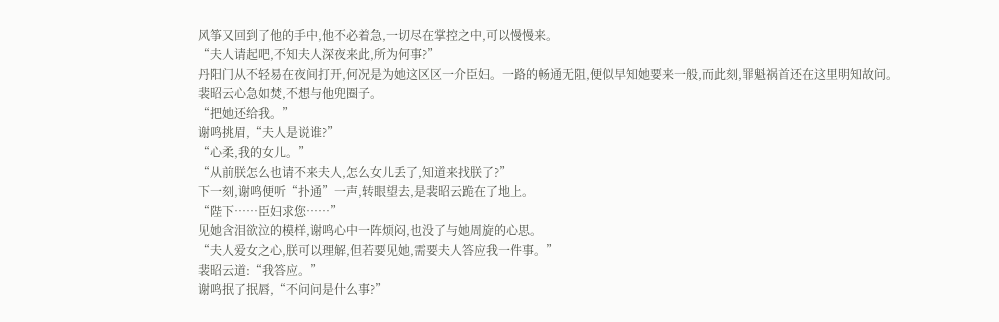风筝又回到了他的手中,他不必着急,一切尽在掌控之中,可以慢慢来。
“夫人请起吧,不知夫人深夜来此,所为何事?”
丹阳门从不轻易在夜间打开,何况是为她这区区一介臣妇。一路的畅通无阻,便似早知她要来一般,而此刻,罪魁祸首还在这里明知故问。
裴昭云心急如焚,不想与他兜圈子。
“把她还给我。”
谢鸣挑眉,“夫人是说谁?”
“心柔,我的女儿。”
“从前朕怎么也请不来夫人,怎么女儿丢了,知道来找朕了?”
下一刻,谢鸣便听“扑通”一声,转眼望去,是裴昭云跪在了地上。
“陛下……臣妇求您……”
见她含泪欲泣的模样,谢鸣心中一阵烦闷,也没了与她周旋的心思。
“夫人爱女之心,朕可以理解,但若要见她,需要夫人答应我一件事。”
裴昭云道:“我答应。”
谢鸣抿了抿唇,“不问问是什么事?”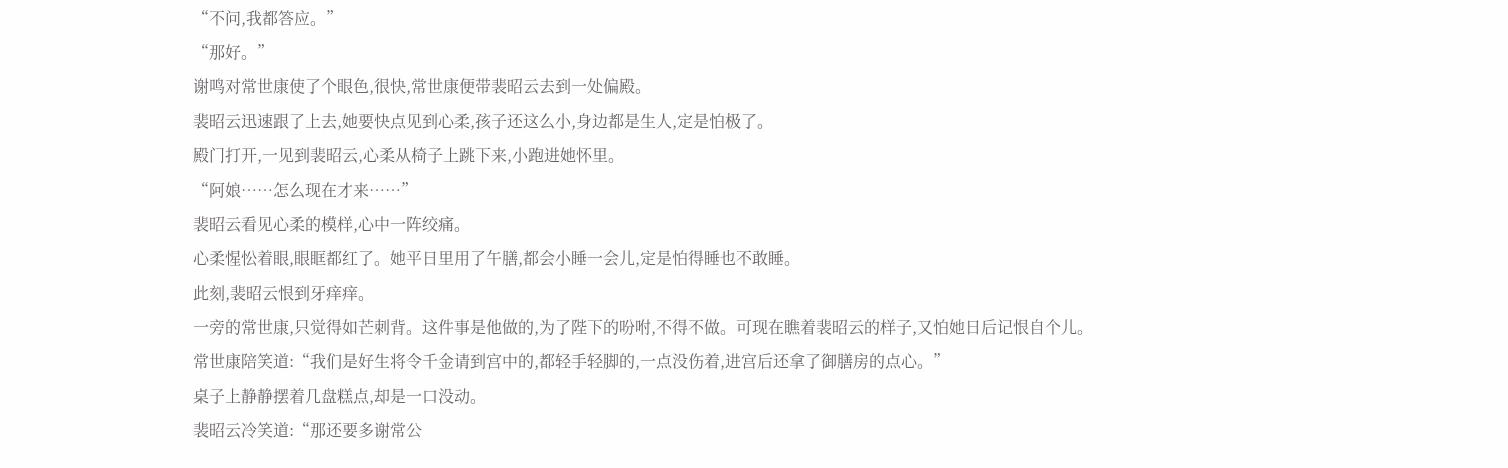“不问,我都答应。”
“那好。”
谢鸣对常世康使了个眼色,很快,常世康便带裴昭云去到一处偏殿。
裴昭云迅速跟了上去,她要快点见到心柔,孩子还这么小,身边都是生人,定是怕极了。
殿门打开,一见到裴昭云,心柔从椅子上跳下来,小跑进她怀里。
“阿娘……怎么现在才来……”
裴昭云看见心柔的模样,心中一阵绞痛。
心柔惺忪着眼,眼眶都红了。她平日里用了午膳,都会小睡一会儿,定是怕得睡也不敢睡。
此刻,裴昭云恨到牙痒痒。
一旁的常世康,只觉得如芒刺背。这件事是他做的,为了陛下的吩咐,不得不做。可现在瞧着裴昭云的样子,又怕她日后记恨自个儿。
常世康陪笑道:“我们是好生将令千金请到宫中的,都轻手轻脚的,一点没伤着,进宫后还拿了御膳房的点心。”
桌子上静静摆着几盘糕点,却是一口没动。
裴昭云冷笑道:“那还要多谢常公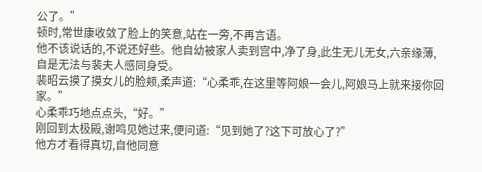公了。”
顿时,常世康收敛了脸上的笑意,站在一旁,不再言语。
他不该说话的,不说还好些。他自幼被家人卖到宫中,净了身,此生无儿无女,六亲缘薄,自是无法与裴夫人感同身受。
裴昭云摸了摸女儿的脸颊,柔声道:“心柔乖,在这里等阿娘一会儿,阿娘马上就来接你回家。”
心柔乖巧地点点头,“好。”
刚回到太极殿,谢鸣见她过来,便问道:“见到她了?这下可放心了?”
他方才看得真切,自他同意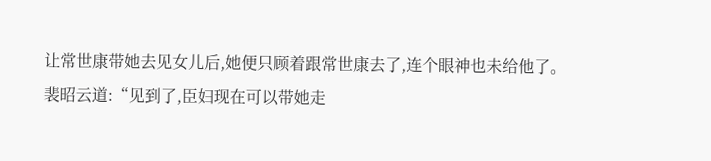让常世康带她去见女儿后,她便只顾着跟常世康去了,连个眼神也未给他了。
裴昭云道:“见到了,臣妇现在可以带她走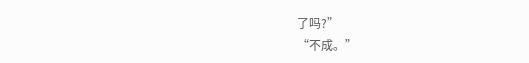了吗?”
“不成。”